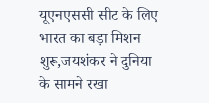यूएनएससी सीट के लिए भारत का बड़ा मिशन शुरू,जयशंकर ने दुनिया के सामने रखा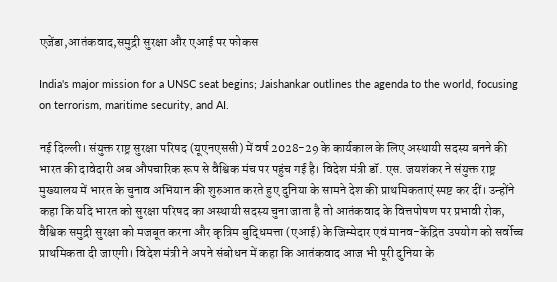एजेंडा,आतंकवाद,समुद्री सुरक्षा और एआई पर फोकस

India's major mission for a UNSC seat begins; Jaishankar outlines the agenda to the world, focusing on terrorism, maritime security, and AI.

नई दिल्ली। संयुक्त राष्ट्र सुरक्षा परिषद (यूएनएससी) में वर्ष 2028-29 के कार्यकाल के लिए अस्थायी सदस्य बनने की भारत की दावेदारी अब औपचारिक रूप से वैश्विक मंच पर पहुंच गई है। विदेश मंत्री डॉ. एस. जयशंकर ने संयुक्त राष्ट्र मुख्यालय में भारत के चुनाव अभियान की शुरुआत करते हुए दुनिया के सामने देश की प्राथमिकताएं स्पष्ट कर दीं। उन्होंने कहा कि यदि भारत को सुरक्षा परिषद का अस्थायी सदस्य चुना जाता है तो आतंकवाद के वित्तपोषण पर प्रभावी रोक, वैश्विक समुद्री सुरक्षा को मजबूत करना और कृत्रिम बुद्धिमत्ता (एआई) के जिम्मेदार एवं मानव-केंद्रित उपयोग को सर्वोच्च प्राथमिकता दी जाएगी। विदेश मंत्री ने अपने संबोधन में कहा कि आतंकवाद आज भी पूरी दुनिया के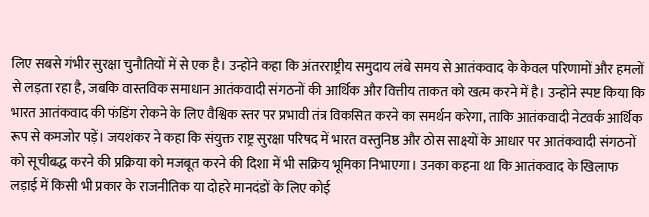लिए सबसे गंभीर सुरक्षा चुनौतियों में से एक है। उन्होंने कहा कि अंतरराष्ट्रीय समुदाय लंबे समय से आतंकवाद के केवल परिणामों और हमलों से लड़ता रहा है, जबकि वास्तविक समाधान आतंकवादी संगठनों की आर्थिक और वित्तीय ताकत को खत्म करने में है। उन्होंने स्पष्ट किया कि भारत आतंकवाद की फंडिंग रोकने के लिए वैश्विक स्तर पर प्रभावी तंत्र विकसित करने का समर्थन करेगा, ताकि आतंकवादी नेटवर्क आर्थिक रूप से कमजोर पड़ें। जयशंकर ने कहा कि संयुक्त राष्ट्र सुरक्षा परिषद में भारत वस्तुनिष्ठ और ठोस साक्ष्यों के आधार पर आतंकवादी संगठनों को सूचीबद्ध करने की प्रक्रिया को मजबूत करने की दिशा में भी सक्रिय भूमिका निभाएगा। उनका कहना था कि आतंकवाद के खिलाफ लड़ाई में किसी भी प्रकार के राजनीतिक या दोहरे मानदंडों के लिए कोई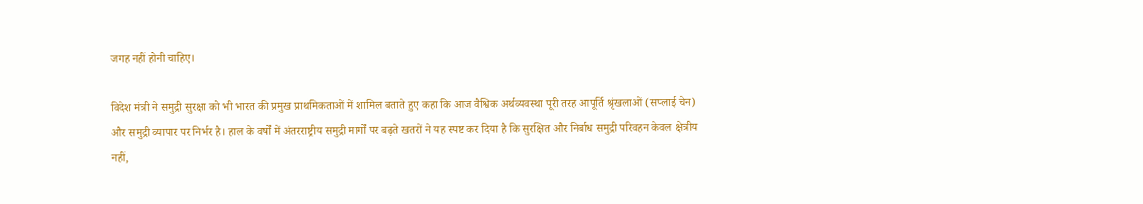जगह नहीं होनी चाहिए।

विदेश मंत्री ने समुद्री सुरक्षा को भी भारत की प्रमुख प्राथमिकताओं में शामिल बताते हुए कहा कि आज वैश्विक अर्थव्यवस्था पूरी तरह आपूर्ति श्रृंखलाओं (सप्लाई चेन) और समुद्री व्यापार पर निर्भर है। हाल के वर्षों में अंतरराष्ट्रीय समुद्री मार्गों पर बढ़ते खतरों ने यह स्पष्ट कर दिया है कि सुरक्षित और निर्बाध समुद्री परिवहन केवल क्षेत्रीय नहीं,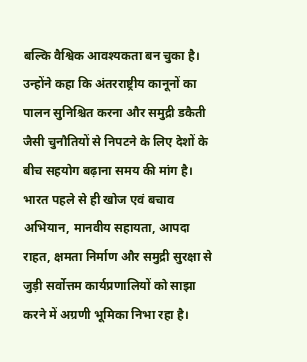बल्कि वैश्विक आवश्यकता बन चुका है। उन्होंने कहा कि अंतरराष्ट्रीय कानूनों का पालन सुनिश्चित करना और समुद्री डकैती जैसी चुनौतियों से निपटने के लिए देशों के बीच सहयोग बढ़ाना समय की मांग है। भारत पहले से ही खोज एवं बचाव अभियान, मानवीय सहायता, आपदा राहत, क्षमता निर्माण और समुद्री सुरक्षा से जुड़ी सर्वोत्तम कार्यप्रणालियों को साझा करने में अग्रणी भूमिका निभा रहा है।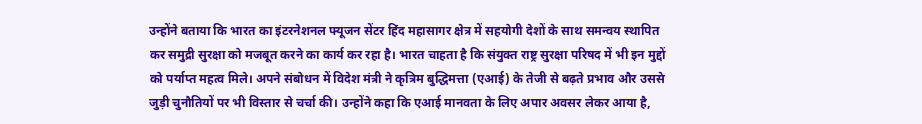उन्होंने बताया कि भारत का इंटरनेशनल फ्यूजन सेंटर हिंद महासागर क्षेत्र में सहयोगी देशों के साथ समन्वय स्थापित कर समुद्री सुरक्षा को मजबूत करने का कार्य कर रहा है। भारत चाहता है कि संयुक्त राष्ट्र सुरक्षा परिषद में भी इन मुद्दों को पर्याप्त महत्व मिले। अपने संबोधन में विदेश मंत्री ने कृत्रिम बुद्धिमत्ता (एआई) के तेजी से बढ़ते प्रभाव और उससे जुड़ी चुनौतियों पर भी विस्तार से चर्चा की। उन्होंने कहा कि एआई मानवता के लिए अपार अवसर लेकर आया है,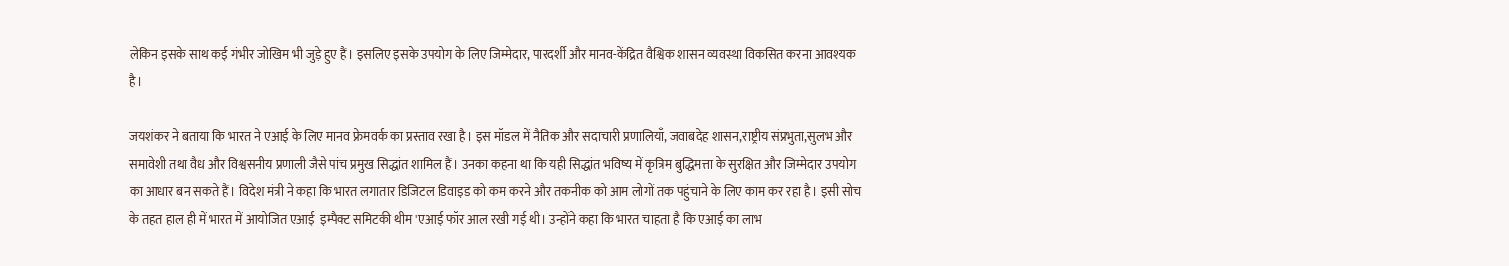लेकिन इसके साथ कई गंभीर जोखिम भी जुड़े हुए हैं। इसलिए इसके उपयोग के लिए जिम्मेदार, पारदर्शी और मानव-केंद्रित वैश्विक शासन व्यवस्था विकसित करना आवश्यक है।

जयशंकर ने बताया कि भारत ने एआई के लिए मानव फ्रेमवर्क का प्रस्ताव रखा है। इस मॉडल में नैतिक और सदाचारी प्रणालियाँ, जवाबदेह शासन,राष्ट्रीय संप्रभुता,सुलभ और समावेशी तथा वैध और विश्वसनीय प्रणाली जैसे पांच प्रमुख सिद्धांत शामिल हैं। उनका कहना था कि यही सिद्धांत भविष्य में कृत्रिम बुद्धिमत्ता के सुरक्षित और जिम्मेदार उपयोग का आधार बन सकते हैं। विदेश मंत्री ने कहा कि भारत लगातार डिजिटल डिवाइड को कम करने और तकनीक को आम लोगों तक पहुंचाने के लिए काम कर रहा है। इसी सोच के तहत हाल ही में भारत में आयोजित एआई  इम्पैक्ट समिटकी थीम 'एआई फॉर आल रखी गई थी। उन्होंने कहा कि भारत चाहता है कि एआई का लाभ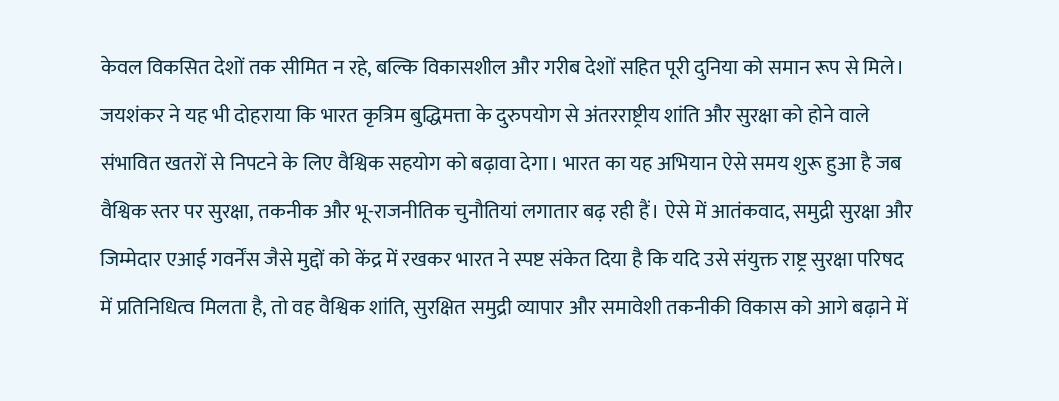केवल विकसित देशों तक सीमित न रहे, बल्कि विकासशील और गरीब देशों सहित पूरी दुनिया को समान रूप से मिले। जयशंकर ने यह भी दोहराया कि भारत कृत्रिम बुद्धिमत्ता के दुरुपयोग से अंतरराष्ट्रीय शांति और सुरक्षा को होने वाले संभावित खतरों से निपटने के लिए वैश्विक सहयोग को बढ़ावा देगा। भारत का यह अभियान ऐसे समय शुरू हुआ है जब वैश्विक स्तर पर सुरक्षा, तकनीक और भू-राजनीतिक चुनौतियां लगातार बढ़ रही हैं। ऐसे में आतंकवाद, समुद्री सुरक्षा और जिम्मेदार एआई गवर्नेंस जैसे मुद्दों को केंद्र में रखकर भारत ने स्पष्ट संकेत दिया है कि यदि उसे संयुक्त राष्ट्र सुरक्षा परिषद में प्रतिनिधित्व मिलता है, तो वह वैश्विक शांति, सुरक्षित समुद्री व्यापार और समावेशी तकनीकी विकास को आगे बढ़ाने में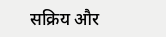सक्रिय और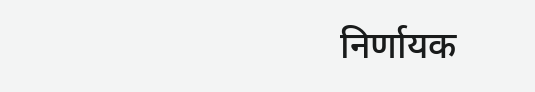निर्णायक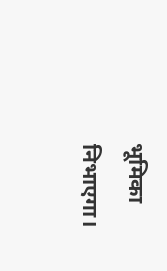भूमिका निभाएगा।